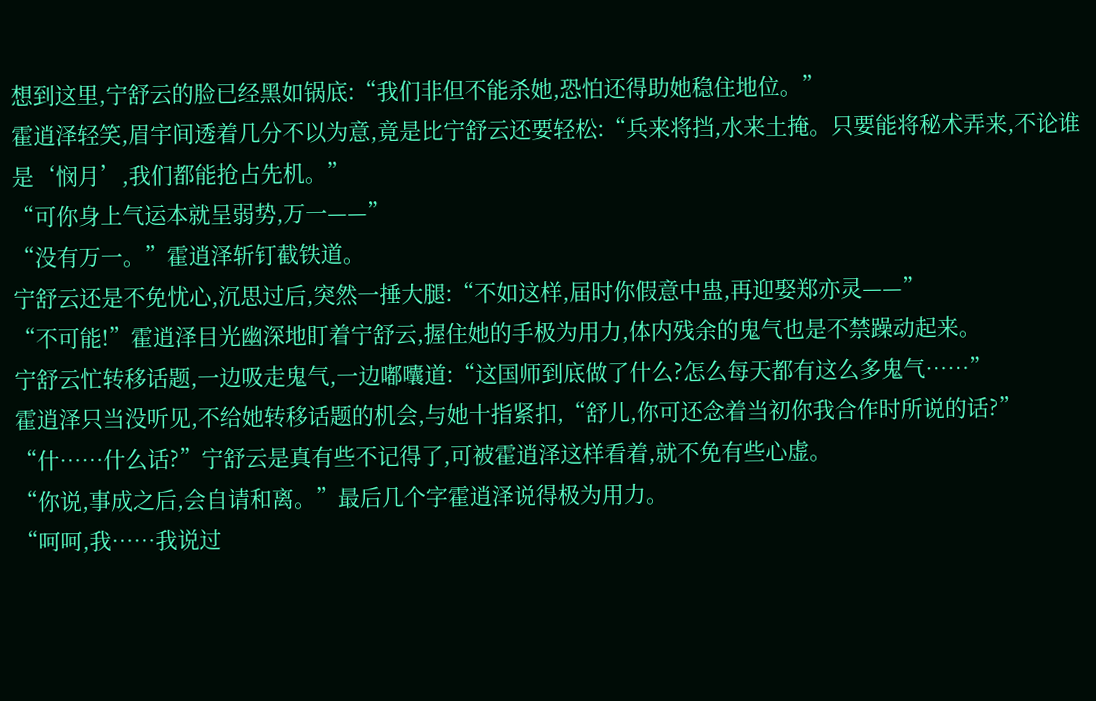想到这里,宁舒云的脸已经黑如锅底:“我们非但不能杀她,恐怕还得助她稳住地位。”
霍逍泽轻笑,眉宇间透着几分不以为意,竟是比宁舒云还要轻松:“兵来将挡,水来土掩。只要能将秘术弄来,不论谁是‘悯月’,我们都能抢占先机。”
“可你身上气运本就呈弱势,万一——”
“没有万一。”霍逍泽斩钉截铁道。
宁舒云还是不免忧心,沉思过后,突然一捶大腿:“不如这样,届时你假意中蛊,再迎娶郑亦灵——”
“不可能!”霍逍泽目光幽深地盯着宁舒云,握住她的手极为用力,体内残余的鬼气也是不禁躁动起来。
宁舒云忙转移话题,一边吸走鬼气,一边嘟囔道:“这国师到底做了什么?怎么每天都有这么多鬼气……”
霍逍泽只当没听见,不给她转移话题的机会,与她十指紧扣,“舒儿,你可还念着当初你我合作时所说的话?”
“什……什么话?”宁舒云是真有些不记得了,可被霍逍泽这样看着,就不免有些心虚。
“你说,事成之后,会自请和离。”最后几个字霍逍泽说得极为用力。
“呵呵,我……我说过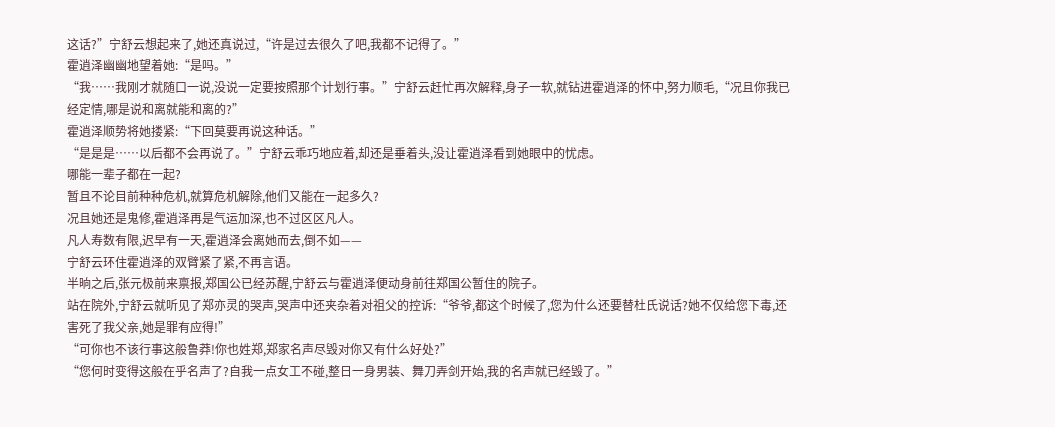这话?”宁舒云想起来了,她还真说过,“许是过去很久了吧,我都不记得了。”
霍逍泽幽幽地望着她:“是吗。”
“我……我刚才就随口一说,没说一定要按照那个计划行事。”宁舒云赶忙再次解释,身子一软,就钻进霍逍泽的怀中,努力顺毛,“况且你我已经定情,哪是说和离就能和离的?”
霍逍泽顺势将她搂紧:“下回莫要再说这种话。”
“是是是……以后都不会再说了。”宁舒云乖巧地应着,却还是垂着头,没让霍逍泽看到她眼中的忧虑。
哪能一辈子都在一起?
暂且不论目前种种危机,就算危机解除,他们又能在一起多久?
况且她还是鬼修,霍逍泽再是气运加深,也不过区区凡人。
凡人寿数有限,迟早有一天,霍逍泽会离她而去,倒不如——
宁舒云环住霍逍泽的双臂紧了紧,不再言语。
半晌之后,张元极前来禀报,郑国公已经苏醒,宁舒云与霍逍泽便动身前往郑国公暂住的院子。
站在院外,宁舒云就听见了郑亦灵的哭声,哭声中还夹杂着对祖父的控诉:“爷爷,都这个时候了,您为什么还要替杜氏说话?她不仅给您下毒,还害死了我父亲,她是罪有应得!”
“可你也不该行事这般鲁莽!你也姓郑,郑家名声尽毁对你又有什么好处?”
“您何时变得这般在乎名声了?自我一点女工不碰,整日一身男装、舞刀弄剑开始,我的名声就已经毁了。”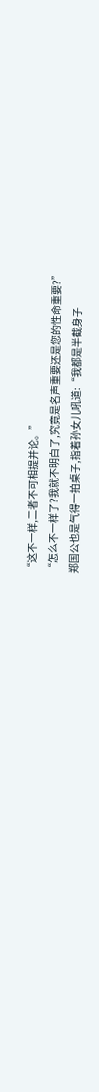“这不一样,二者不可相提并论。”
“怎么不一样了?我就不明白了,究竟是名声重要还是您的性命重要?”
郑国公也是气得一拍桌子,指着孙女儿吼道:“我都是半截身子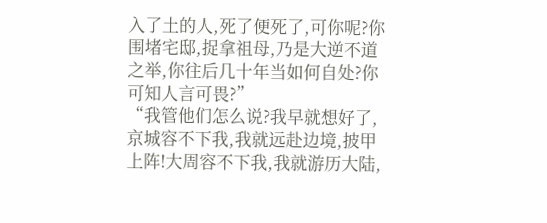入了土的人,死了便死了,可你呢?你围堵宅邸,捉拿祖母,乃是大逆不道之举,你往后几十年当如何自处?你可知人言可畏?”
“我管他们怎么说?我早就想好了,京城容不下我,我就远赴边境,披甲上阵!大周容不下我,我就游历大陆,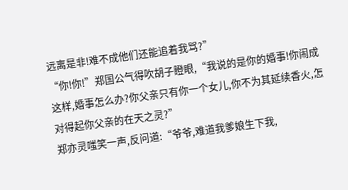远离是非!难不成他们还能追着我骂?”
“你!你!”郑国公气得吹胡子瞪眼,“我说的是你的婚事!你闹成这样,婚事怎么办?你父亲只有你一个女儿,你不为其延续香火,怎对得起你父亲的在天之灵?”
郑亦灵嗤笑一声,反问道:“爷爷,难道我爹娘生下我,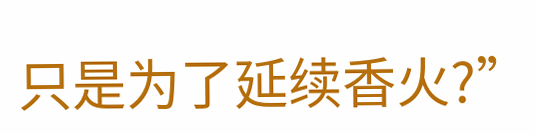只是为了延续香火?”